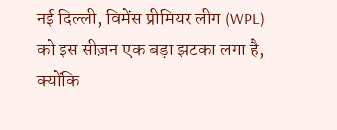नई दिल्ली, विमेंस प्रीमियर लीग (WPL) को इस सीज़न एक बड़ा झटका लगा है, क्योंकि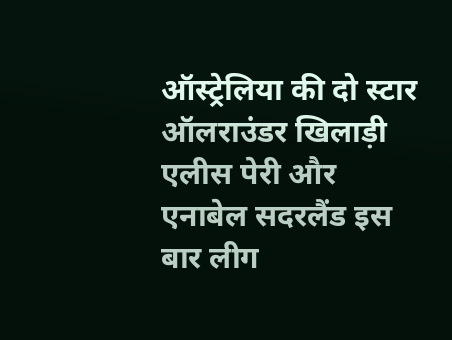ऑस्ट्रेलिया की दो स्टार ऑलराउंडर खिलाड़ी एलीस पेरी और एनाबेल सदरलैंड इस बार लीग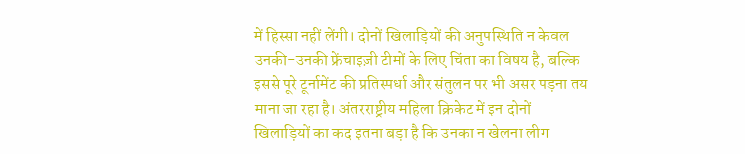में हिस्सा नहीं लेंगी। दोनों खिलाड़ियों की अनुपस्थिति न केवल उनकी-उनकी फ्रेंचाइज़ी टीमों के लिए चिंता का विषय है, बल्कि इससे पूरे टूर्नामेंट की प्रतिस्पर्धा और संतुलन पर भी असर पड़ना तय माना जा रहा है। अंतरराष्ट्रीय महिला क्रिकेट में इन दोनों खिलाड़ियों का कद इतना बड़ा है कि उनका न खेलना लीग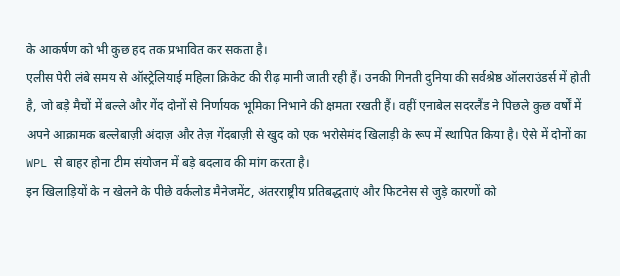के आकर्षण को भी कुछ हद तक प्रभावित कर सकता है।
एलीस पेरी लंबे समय से ऑस्ट्रेलियाई महिला क्रिकेट की रीढ़ मानी जाती रही हैं। उनकी गिनती दुनिया की सर्वश्रेष्ठ ऑलराउंडर्स में होती है, जो बड़े मैचों में बल्ले और गेंद दोनों से निर्णायक भूमिका निभाने की क्षमता रखती हैं। वहीं एनाबेल सदरलैंड ने पिछले कुछ वर्षों में अपने आक्रामक बल्लेबाज़ी अंदाज़ और तेज़ गेंदबाज़ी से खुद को एक भरोसेमंद खिलाड़ी के रूप में स्थापित किया है। ऐसे में दोनों का WPL से बाहर होना टीम संयोजन में बड़े बदलाव की मांग करता है।
इन खिलाड़ियों के न खेलने के पीछे वर्कलोड मैनेजमेंट, अंतरराष्ट्रीय प्रतिबद्धताएं और फिटनेस से जुड़े कारणों को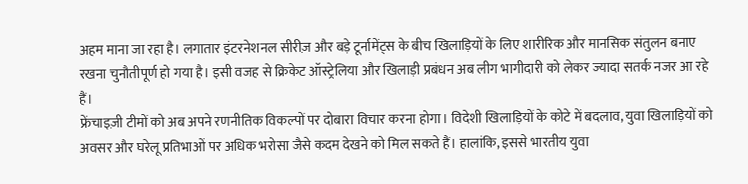अहम माना जा रहा है। लगातार इंटरनेशनल सीरीज़ और बड़े टूर्नामेंट्स के बीच खिलाड़ियों के लिए शारीरिक और मानसिक संतुलन बनाए रखना चुनौतीपूर्ण हो गया है। इसी वजह से क्रिकेट ऑस्ट्रेलिया और खिलाड़ी प्रबंधन अब लीग भागीदारी को लेकर ज्यादा सतर्क नजर आ रहे हैं।
फ्रेंचाइज़ी टीमों को अब अपने रणनीतिक विकल्पों पर दोबारा विचार करना होगा। विदेशी खिलाड़ियों के कोटे में बदलाव, युवा खिलाड़ियों को अवसर और घरेलू प्रतिभाओं पर अधिक भरोसा जैसे कदम देखने को मिल सकते हैं। हालांकि, इससे भारतीय युवा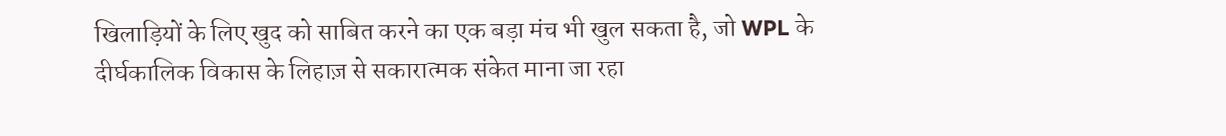खिलाड़ियों के लिए खुद को साबित करने का एक बड़ा मंच भी खुल सकता है, जो WPL के दीर्घकालिक विकास के लिहाज़ से सकारात्मक संकेत माना जा रहा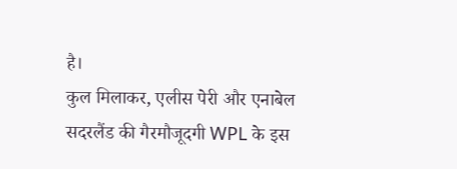है।
कुल मिलाकर, एलीस पेरी और एनाबेल सदरलैंड की गैरमौजूदगी WPL के इस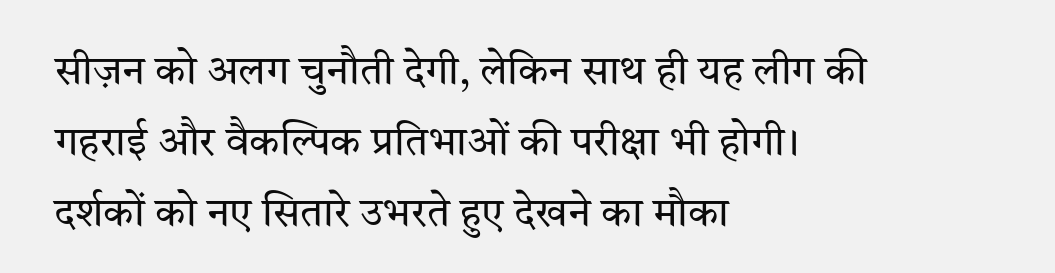सीज़न को अलग चुनौती देगी, लेकिन साथ ही यह लीग की गहराई और वैकल्पिक प्रतिभाओं की परीक्षा भी होगी। दर्शकों को नए सितारे उभरते हुए देखने का मौका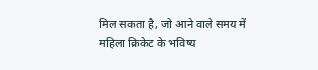मिल सकता है, जो आने वाले समय में महिला क्रिकेट के भविष्य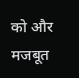को और मजबूत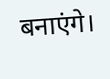बनाएंगे।